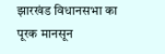झारखंड विधानसभा का पूरक मानसून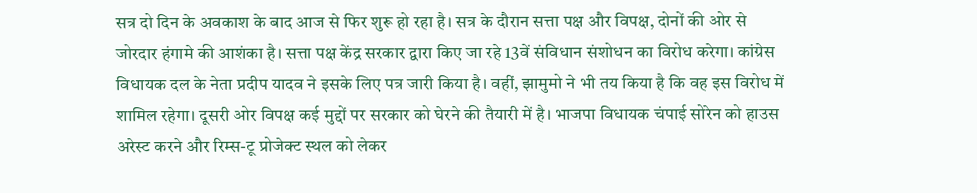सत्र दो दिन के अवकाश के बाद आज से फिर शुरू हो रहा है। सत्र के दौरान सत्ता पक्ष और विपक्ष, दोनों की ओर से जोरदार हंगामे की आशंका है। सत्ता पक्ष केंद्र सरकार द्वारा किए जा रहे 13वें संविधान संशोधन का विरोध करेगा। कांग्रेस विधायक दल के नेता प्रदीप यादव ने इसके लिए पत्र जारी किया है। वहीं, झामुमो ने भी तय किया है कि वह इस विरोध में शामिल रहेगा। दूसरी ओर विपक्ष कई मुद्दों पर सरकार को घेरने की तैयारी में है। भाजपा विधायक चंपाई सोरेन को हाउस अरेस्ट करने और रिम्स-टू प्रोजेक्ट स्थल को लेकर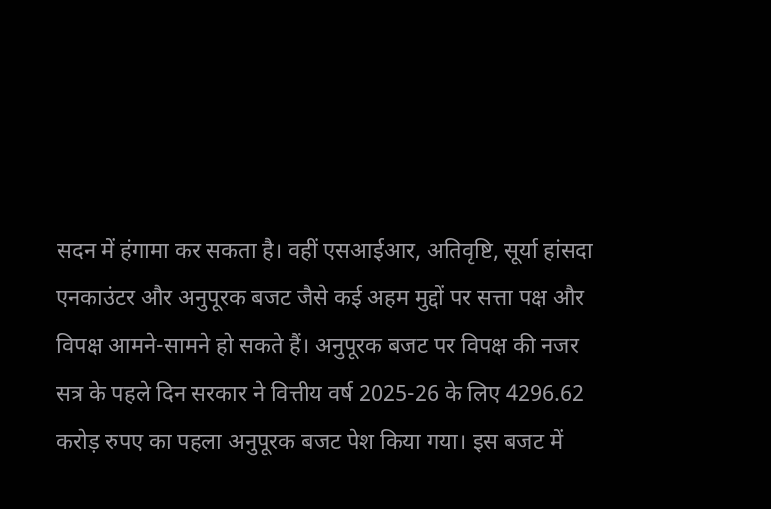सदन में हंगामा कर सकता है। वहीं एसआईआर, अतिवृष्टि, सूर्या हांसदा एनकाउंटर और अनुपूरक बजट जैसे कई अहम मुद्दों पर सत्ता पक्ष और विपक्ष आमने-सामने हो सकते हैं। अनुपूरक बजट पर विपक्ष की नजर सत्र के पहले दिन सरकार ने वित्तीय वर्ष 2025-26 के लिए 4296.62 करोड़ रुपए का पहला अनुपूरक बजट पेश किया गया। इस बजट में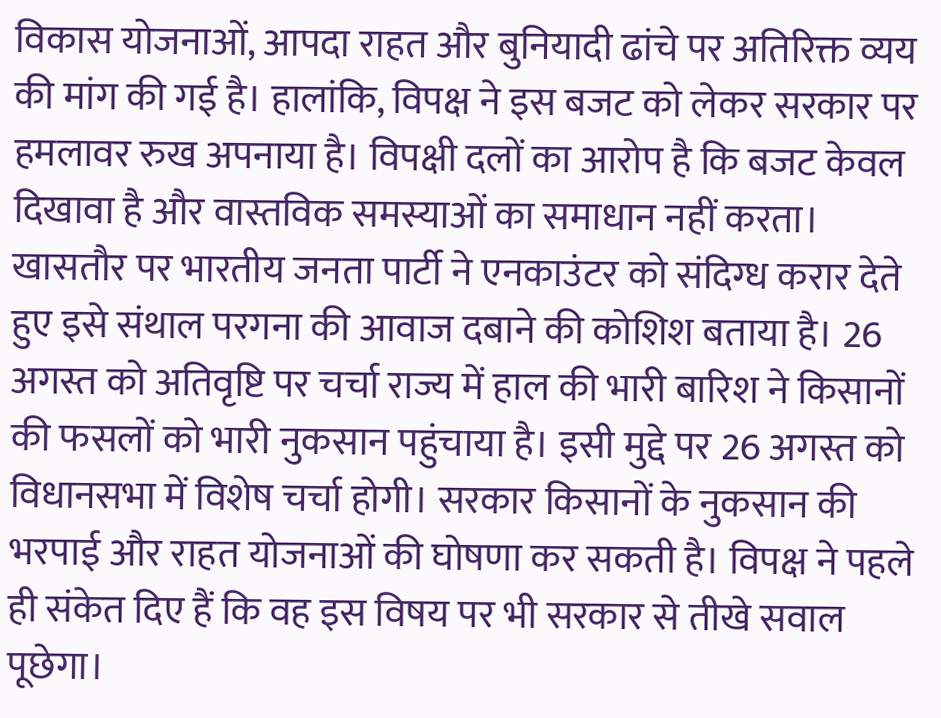विकास योजनाओं, आपदा राहत और बुनियादी ढांचे पर अतिरिक्त व्यय की मांग की गई है। हालांकि, विपक्ष ने इस बजट को लेकर सरकार पर हमलावर रुख अपनाया है। विपक्षी दलों का आरोप है कि बजट केवल दिखावा है और वास्तविक समस्याओं का समाधान नहीं करता। खासतौर पर भारतीय जनता पार्टी ने एनकाउंटर को संदिग्ध करार देते हुए इसे संथाल परगना की आवाज दबाने की कोशिश बताया है। 26 अगस्त को अतिवृष्टि पर चर्चा राज्य में हाल की भारी बारिश ने किसानों की फसलों को भारी नुकसान पहुंचाया है। इसी मुद्दे पर 26 अगस्त को विधानसभा में विशेष चर्चा होगी। सरकार किसानों के नुकसान की भरपाई और राहत योजनाओं की घोषणा कर सकती है। विपक्ष ने पहले ही संकेत दिए हैं कि वह इस विषय पर भी सरकार से तीखे सवाल पूछेगा।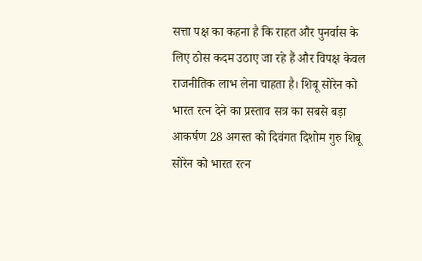सत्ता पक्ष का कहना है कि राहत और पुनर्वास के लिए ठोस कदम उठाए जा रहे हैं और विपक्ष केवल राजनीतिक लाभ लेना चाहता है। शिबू सोरेन को भारत रत्न देने का प्रस्ताव सत्र का सबसे बड़ा आकर्षण 28 अगस्त को दिवंगत दिशोम गुरु शिबू सोरेन को भारत रत्न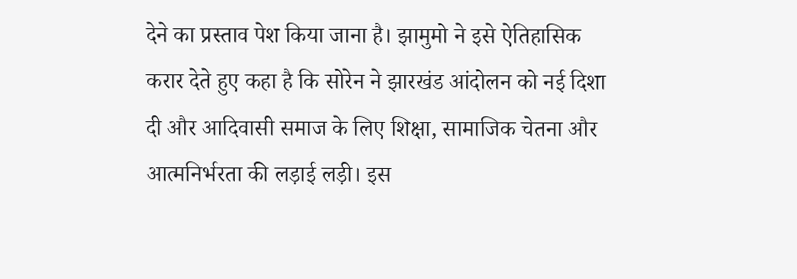देने का प्रस्ताव पेश किया जाना है। झामुमो ने इसे ऐतिहासिक करार देते हुए कहा है कि सोरेन ने झारखंड आंदोलन को नई दिशा दी और आदिवासी समाज के लिए शिक्षा, सामाजिक चेतना और आत्मनिर्भरता की लड़ाई लड़ी। इस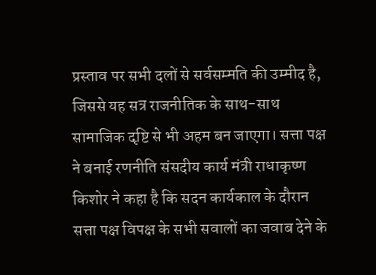प्रस्ताव पर सभी दलों से सर्वसम्मति की उम्मीद है, जिससे यह सत्र राजनीतिक के साथ-साथ सामाजिक दृष्टि से भी अहम बन जाएगा। सत्ता पक्ष ने बनाई रणनीति संसदीय कार्य मंत्री राधाकृष्ण किशोर ने कहा है कि सदन कार्यकाल के दौरान सत्ता पक्ष विपक्ष के सभी सवालों का जवाब देने के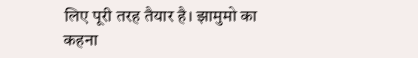लिए पूरी तरह तैयार है। झामुमो का कहना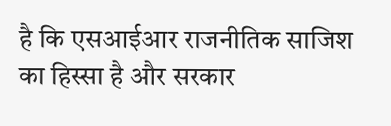है कि एसआईआर राजनीतिक साजिश का हिस्सा है और सरकार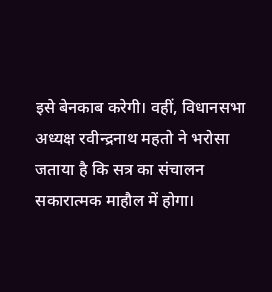इसे बेनकाब करेगी। वहीं, विधानसभा अध्यक्ष रवीन्द्रनाथ महतो ने भरोसा जताया है कि सत्र का संचालन सकारात्मक माहौल में होगा।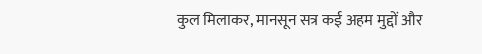कुल मिलाकर, मानसून सत्र कई अहम मुद्दों और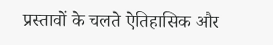प्रस्तावों के चलते ऐतिहासिक और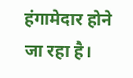हंगामेदार होने जा रहा है।